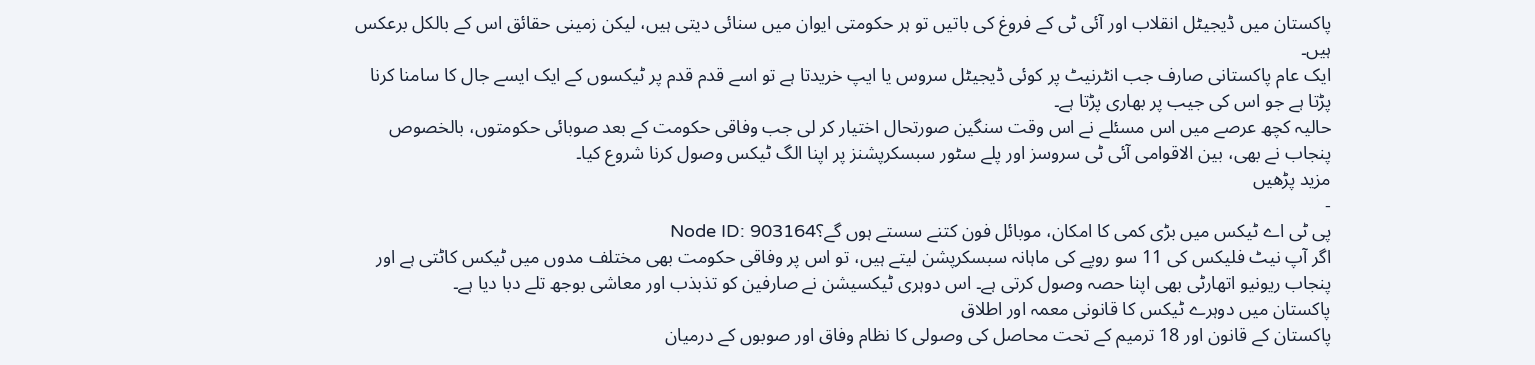پاکستان میں ڈیجیٹل انقلاب اور آئی ٹی کے فروغ کی باتیں تو ہر حکومتی ایوان میں سنائی دیتی ہیں، لیکن زمینی حقائق اس کے بالکل برعکس ہیں۔
ایک عام پاکستانی صارف جب انٹرنیٹ پر کوئی ڈیجیٹل سروس یا ایپ خریدتا ہے تو اسے قدم قدم پر ٹیکسوں کے ایک ایسے جال کا سامنا کرنا پڑتا ہے جو اس کی جیب پر بھاری پڑتا ہے۔
حالیہ کچھ عرصے میں اس مسئلے نے اس وقت سنگین صورتحال اختیار کر لی جب وفاقی حکومت کے بعد صوبائی حکومتوں، بالخصوص پنجاب نے بھی، بین الاقوامی آئی ٹی سروسز اور پلے سٹور سبسکرپشنز پر اپنا الگ ٹیکس وصول کرنا شروع کیا۔
مزید پڑھیں
-
پی ٹی اے ٹیکس میں بڑی کمی کا امکان، موبائل فون کتنے سستے ہوں گے؟Node ID: 903164
اگر آپ نیٹ فلیکس کی 11 سو روپے کی ماہانہ سبسکرپشن لیتے ہیں، تو اس پر وفاقی حکومت بھی مختلف مدوں میں ٹیکس کاٹتی ہے اور پنجاب ریونیو اتھارٹی بھی اپنا حصہ وصول کرتی ہے۔ اس دوہری ٹیکسیشن نے صارفین کو تذبذب اور معاشی بوجھ تلے دبا دیا ہے۔
پاکستان میں دوہرے ٹیکس کا قانونی معمہ اور اطلاق
پاکستان کے قانون اور 18 ترمیم کے تحت محاصل کی وصولی کا نظام وفاق اور صوبوں کے درمیان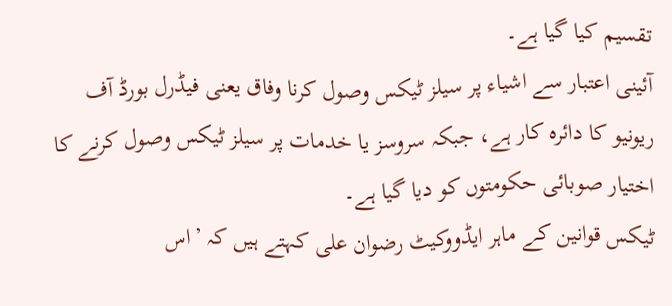تقسیم کیا گیا ہے۔
آئینی اعتبار سے اشیاء پر سیلز ٹیکس وصول کرنا وفاق یعنی فیڈرل بورڈ آف ریونیو کا دائرہ کار ہے، جبکہ سروسز یا خدمات پر سیلز ٹیکس وصول کرنے کا اختیار صوبائی حکومتوں کو دیا گیا ہے۔
ٹیکس قوانین کے ماہر ایڈووکیٹ رضوان علی کہتے ہیں کہ ’اس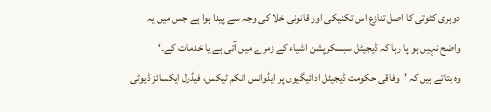دوہری کٹوتی کا اصل تنازع اس تکنیکی اور قانونی خلا کی وجہ سے پیدا ہوا ہے جس میں یہ واضح نہیں ہو پا رہا کہ ڈیجیٹل سبسکرپشن اشیاء کے زمرے میں آتی ہے یا خدمات کے۔‘
وہ بتاتے ہیں کہ ’وفاقی حکومت ڈیجیٹل ادائیگیوں پر ایڈوانس انکم ٹیکس، فیڈرل ایکسائز ڈیوٹی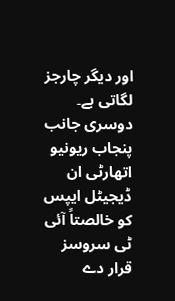اور دیگر چارجز لگاتی ہے۔ دوسری جانب پنجاب ریونیو اتھارٹی ان ڈیجیٹل ایپس کو خالصتاً آئی ٹی سروسز قرار دے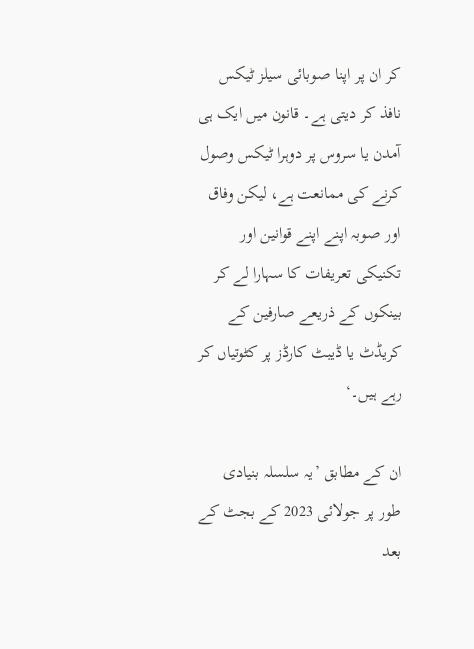کر ان پر اپنا صوبائی سیلز ٹیکس نافذ کر دیتی ہے۔ قانون میں ایک ہی آمدن یا سروس پر دوہرا ٹیکس وصول کرنے کی ممانعت ہے، لیکن وفاق اور صوبہ اپنے اپنے قوانین اور تکنیکی تعریفات کا سہارا لے کر بینکوں کے ذریعے صارفین کے کریڈٹ یا ڈیبٹ کارڈز پر کٹوتیاں کر رہے ہیں۔‘

ان کے مطابق ’یہ سلسلہ بنیادی طور پر جولائی 2023 کے بجٹ کے بعد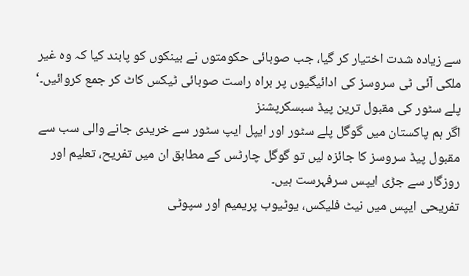سے زیادہ شدت اختیار کر گیا، جب صوبائی حکومتوں نے بینکوں کو پابند کیا کہ وہ غیر ملکی آئی ٹی سروسز کی ادائیگیوں پر براہ راست صوبائی ٹیکس کاٹ کر جمع کروائیں۔‘
پلے سٹور کی مقبول ترین پیڈ سبسکرپشنز
اگر ہم پاکستان میں گوگل پلے سٹور اور ایپل ایپ سٹور سے خریدی جانے والی سب سے مقبول پیڈ سروسز کا جائزہ لیں تو گوگل چارٹس کے مطابق ان میں تفریح، تعلیم اور روزگار سے جڑی ایپس سرفہرست ہیں۔
تفریحی ایپس میں نیٹ فلیکس، یوٹیوب پریمیم اور سپوٹی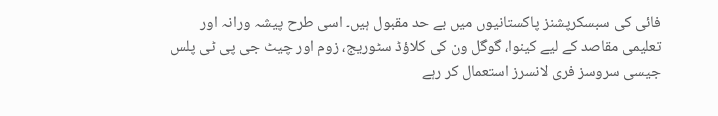فائی کی سبسکرپشنز پاکستانیوں میں بے حد مقبول ہیں۔ اسی طرح پیشہ ورانہ اور تعلیمی مقاصد کے لیے کینوا، گوگل ون کی کلاؤڈ سٹوریج، زوم اور چیٹ جی پی ٹی پلس جیسی سروسز فری لانسرز استعمال کر رہے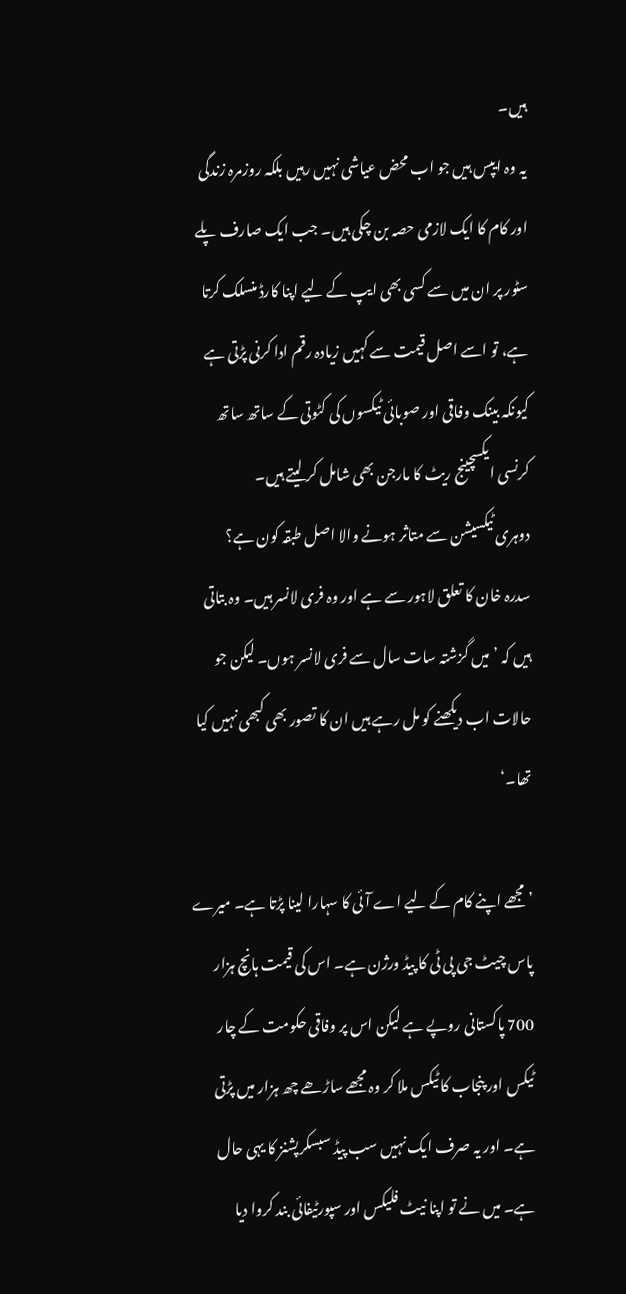ہیں۔
یہ وہ ایپس ہیں جو اب محض عیاشی نہیں رہیں بلکہ روزمرہ زندگی اور کام کا ایک لازمی حصہ بن چکی ہیں۔ جب ایک صارف پلے سٹور پر ان میں سے کسی بھی ایپ کے لیے اپنا کارڈ منسلک کرتا ہے، تو اسے اصل قیمت سے کہیں زیادہ رقم ادا کرنی پڑتی ہے کیونکہ بینک وفاقی اور صوبائی ٹیکسوں کی کٹوتی کے ساتھ ساتھ کرنسی ایکسچینج ریٹ کا مارجن بھی شامل کر لیتے ہیں۔
دوہری ٹیکسیشن سے متاثر ہونے والا اصل طبقہ کون ہے؟
سدرہ خان کا تعلق لاہور سے ہے اور وہ فری لانسر ہیں۔ وہ بتاتی ہیں کہ ’میں گزشتہ سات سال سے فری لانسر ہوں۔ لیکن جو حالات اب دیکھنے کو مل رہے ہیں ان کا تصور بھی کبھی نہیں کیا تھا۔‘

’مجھے اپنے کام کے لیے اے آئی کا سہارا لینا پڑتا ہے۔ میرے پاس چیٹ جی پی ٹی کا پیڈ ورژن ہے۔ اس کی قیمت ہانچ ہزار 700 پاکستانی روپے ہے لیکن اس پر وفاقی حکومت کے چار ٹیکس اور پنجاب کا ٹیکس ملا کر وہ مجھے ساڑھے چھ ہزار میں پڑتی ہے۔ اور یہ صرف ایک نہیں سب پیڈ سبسکرپشنز کا یہی حال ہے۔ میں نے تو اپنا نیٹ فلیکس اور سپورٹیفائی بند کروا دیا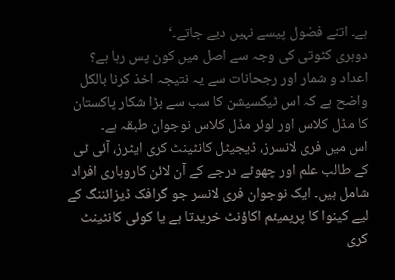ہے۔ اتنے فضول پیسے نہیں دیے جاتے۔‘
دوہری کٹوتی کی وجہ سے اصل میں کون پس رہا ہے؟
اعداد و شمار اور رجحانات سے یہ نتیجہ اخذ کرنا بالکل واضح ہے کہ اس ٹیکسیشن کا سب سے بڑا شکار پاکستان کا مڈل کلاس اور لوئر مڈل کلاس نوجوان طبقہ ہے۔
اس میں فری لانسرز، ڈیجیٹل کانٹینٹ کری ایٹرز، آئی ٹی کے طالب علم اور چھوٹے درجے کے آن لائن کاروباری افراد شامل ہیں۔ ایک نوجوان فری لانسر جو گرافک ڈیزائننگ کے لیے کینوا کا پریمیئم اکاؤنٹ خریدتا ہے یا کوئی کانٹینٹ کری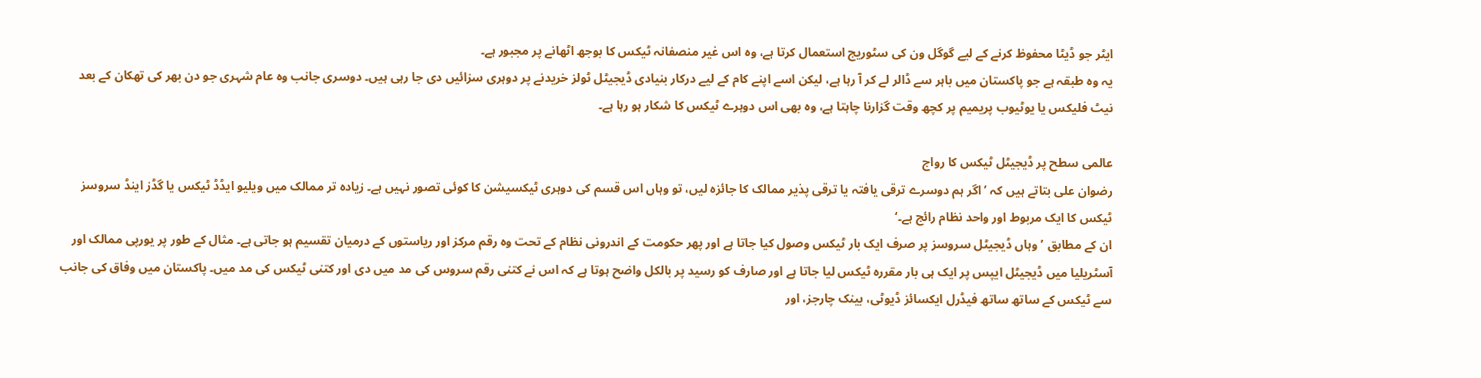ایٹر جو ڈیٹا محفوظ کرنے کے لیے گوگل ون کی سٹوریج استعمال کرتا ہے، وہ اس غیر منصفانہ ٹیکس کا بوجھ اٹھانے پر مجبور ہے۔
یہ وہ طبقہ ہے جو پاکستان میں باہر سے ڈالر لے کر آ رہا ہے، لیکن اسے اپنے کام کے لیے درکار بنیادی ڈیجیٹل ٹولز خریدنے پر دوہری سزائیں دی جا رہی ہیں۔ دوسری جانب وہ عام شہری جو دن بھر کی تھکان کے بعد نیٹ فلیکس یا یوٹیوب پریمیم پر کچھ وقت گزارنا چاہتا ہے، وہ بھی اس دوہرے ٹیکس کا شکار ہو رہا ہے۔

عالمی سطح پر ڈیجیٹل ٹیکس کا رواج
رضوان علی بتاتے ہیں کہ ’اگر ہم دوسرے ترقی یافتہ یا ترقی پذیر ممالک کا جائزہ لیں، تو وہاں اس قسم کی دوہری ٹیکسیشن کا کوئی تصور نہیں ہے۔ زیادہ تر ممالک میں ویلیو ایڈڈ ٹیکس یا گڈز اینڈ سروسز ٹیکس کا ایک مربوط اور واحد نظام رائج ہے۔‘
ان کے مطابق ’وہاں ڈیجیٹل سروسز پر صرف ایک بار ٹیکس وصول کیا جاتا ہے اور پھر حکومت کے اندرونی نظام کے تحت وہ رقم مرکز اور ریاستوں کے درمیان تقسیم ہو جاتی ہے۔ مثال کے طور پر یورپی ممالک اور آسٹریلیا میں ڈیجیٹل ایپس پر ایک ہی بار مقررہ ٹیکس لیا جاتا ہے اور صارف کو رسید پر بالکل واضح ہوتا ہے کہ اس نے کتنی رقم سروس کی مد میں دی اور کتنی ٹیکس کی مد میں۔ پاکستان میں وفاق کی جانب سے ٹیکس کے ساتھ ساتھ فیڈرل ایکسائز ڈیوٹی، بینک چارجز، اور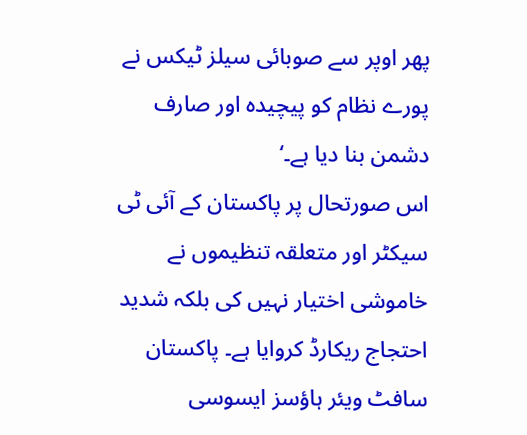پھر اوپر سے صوبائی سیلز ٹیکس نے پورے نظام کو پیچیدہ اور صارف دشمن بنا دیا ہے۔‘
اس صورتحال پر پاکستان کے آئی ٹی سیکٹر اور متعلقہ تنظیموں نے خاموشی اختیار نہیں کی بلکہ شدید احتجاج ریکارڈ کروایا ہے۔ پاکستان سافٹ ویئر ہاؤسز ایسوسی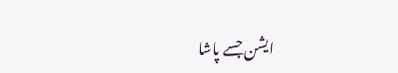ایشن جسے پاشا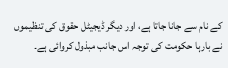کے نام سے جانا جاتا ہے، اور دیگر ڈیجیٹل حقوق کی تنظیموں نے بارہا حکومت کی توجہ اس جانب مبذول کروائی ہے۔